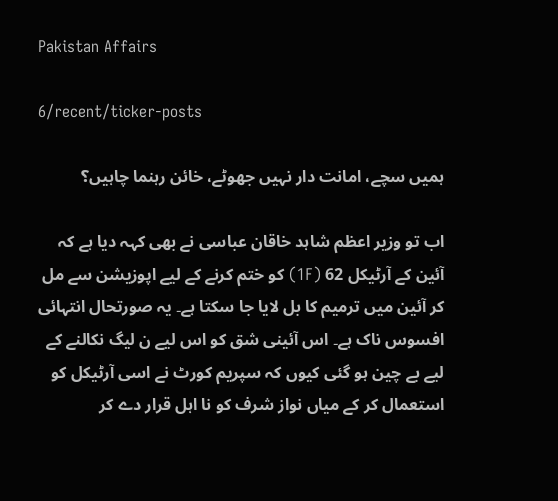Pakistan Affairs

6/recent/ticker-posts

ہمیں سچے، امانت دار نہیں جھوٹے، خائن رہنما چاہیں؟

اب تو وزیر اعظم شاہد خاقان عباسی نے بھی کہہ دیا ہے کہ آئین کے آرٹیکل 62 (1F) کو ختم کرنے کے لیے اپوزیشن سے مل کر آئین میں ترمیم کا بل لایا جا سکتا ہے۔ یہ صورتحال انتہائی افسوس ناک ہے۔ اس آئینی شق کو اس لیے ن لیگ نکالنے کے لیے بے چین ہو گئی کیوں کہ سپریم کورٹ نے اسی آرٹیکل کو استعمال کر کے میاں نواز شرف کو نا اہل قرار دے کر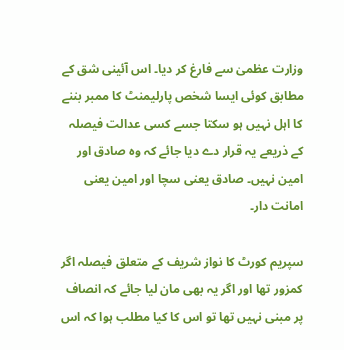وزارت عظمیٰ سے فارغ کر دیا۔ اس آئینی شق کے مطابق کوئی ایسا شخص پارلیمنٹ کا ممبر بننے کا اہل نہیں ہو سکتا جسے کسی عدالت فیصلہ کے ذریعے یہ قرار دے دیا جائے کہ وہ صادق اور امین نہیں۔ صادق یعنی سچا اور امین یعنی امانت دار۔

سپریم کورٹ کا نواز شریف کے متعلق فیصلہ اگر کمزور تھا اور اگر یہ بھی مان لیا جائے کہ انصاف پر مبنی نہیں تھا تو اس کا کیا مطلب ہوا کہ اس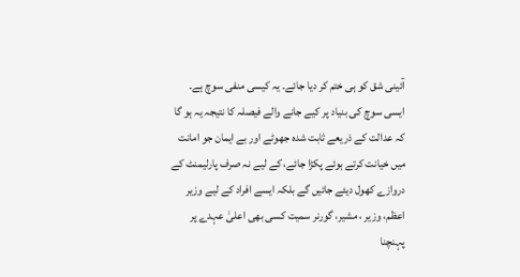آئینی شق کو ہی ختم کر دیا جائے۔ یہ کیسی منفی سوچ ہے۔ ایسی سوچ کی بنیاد پر کیے جانے والے فیصلہ کا نتیجہ یہ ہو گا کہ عدالت کے ذریعے ثابت شدہ جھوٹے اور بے ایمان جو امانت میں خیانت کرتے ہوئے پکڑا جائے، کے لیے نہ صرف پارلیمنٹ کے دروازے کھول دیئے جائیں گے بلکہ ایسے افراد کے لیے وزیر اعظم، وزیر ، مشیر، گورنر سمیت کسی بھی اعلیٰ عہدے پر پہنچنا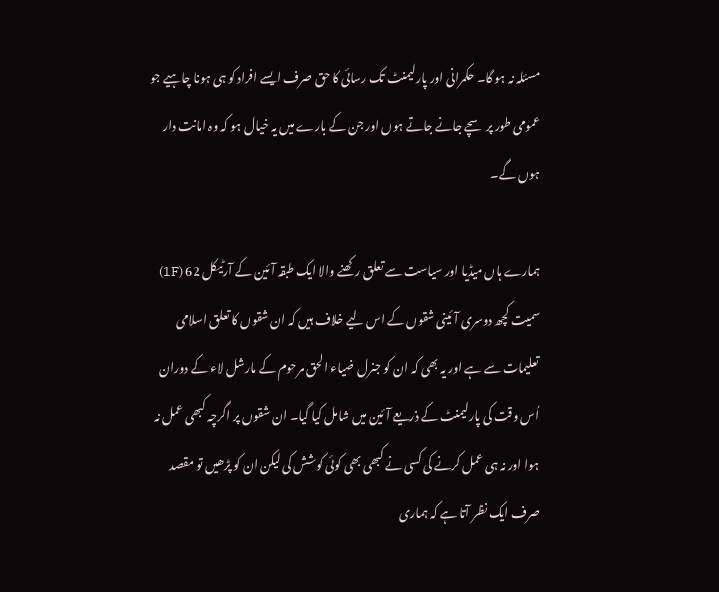مسئلہ نہ ہو گا۔ حکمرانی اور پارلیمنٹ تک رسائی کا حق صرف ایسے افراد کو ہی ہونا چاہیے جو عمومی طور پر سچے جانے جاتے ہوں اور جن کے بارے میں یہ خیال ہو کہ وہ امانت دار ہوں گے۔

ہمارے ہاں میڈیا اور سیاست سے تعلق رکھنے والا ایک طبقہ آئین کے آرٹیکل 62 (1F) سمیت کچھ دوسری آئینی شقوں کے اس لیے خلاف ہیں کہ ان شقوں کا تعلق اسلامی تعلیمات سے ہے اور یہ بھی کہ ان کو جنرل ضیاء الحق مرحوم کے مارشل لاء کے دوران اُس وقت کی پارلیمنٹ کے ذریعے آئین میں شامل کیا گیا۔ ان شقوں پر اگرچہ کبھی عمل نہ ہوا اور نہ ہی عمل کرنے کی کسی نے کبھی بھی کوئی کوشش کی لیکن ان کو پڑھیں تو مقصد صرف ایک نظر آتا ہے کہ ہماری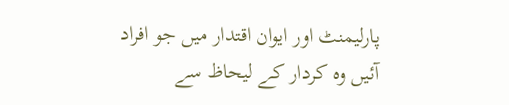پارلیمنٹ اور ایوان اقتدار میں جو افراد آئیں وہ کردار کے لیحاظ سے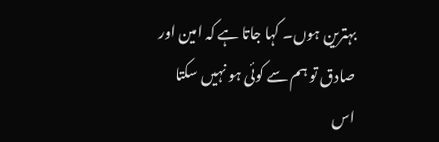بہترین ہوں۔ کہا جاتا ہے کہ امین اور صادق تو ہم سے کوئی ہو نہیں سکتا اس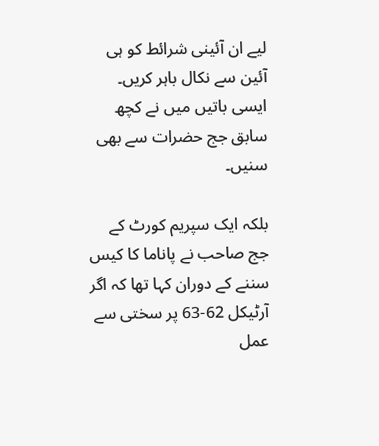لیے ان آئینی شرائط کو ہی آئین سے نکال باہر کریں۔ ایسی باتیں میں نے کچھ سابق جج حضرات سے بھی سنیں۔

بلکہ ایک سپریم کورٹ کے جج صاحب نے پاناما کا کیس سننے کے دوران کہا تھا کہ اگر آرٹیکل 62-63 پر سختی سے عمل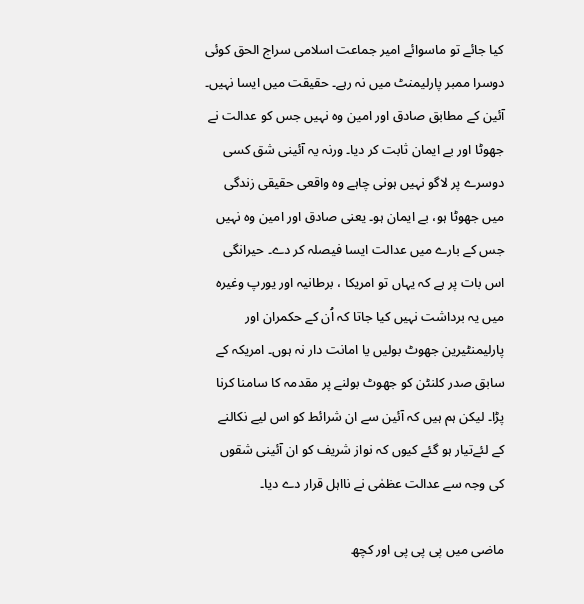کیا جائے تو ماسوائے امیر جماعت اسلامی سراج الحق کوئی دوسرا ممبر پارلیمنٹ میں نہ رہے۔ حقیقت میں ایسا نہیں۔ آئین کے مطابق صادق اور امین وہ نہیں جس کو عدالت نے جھوٹا اور بے ایمان ثابت کر دیا۔ ورنہ یہ آئینی شق کسی دوسرے پر لاگو نہیں ہونی چاہے وہ واقعی حقیقی زندگی میں جھوٹا ہو، بے ایمان ہو۔ یعنی صادق اور امین وہ نہیں جس کے بارے میں عدالت ایسا فیصلہ کر دے۔ حیرانگی اس بات پر ہے کہ یہاں تو امریکا ، برطانیہ اور یورپ وغیرہ میں یہ برداشت نہیں کیا جاتا کہ اُن کے حکمران اور پارلیمنٹیرین جھوٹ بولیں یا امانت دار نہ ہوں۔ امریکہ کے سابق صدر کلنٹن کو جھوٹ بولنے پر مقدمہ کا سامنا کرنا پڑا۔ لیکن ہم ہیں کہ آئین سے ان شرائط کو اس لیے نکالنے کے لئےتیار ہو گئے کیوں کہ نواز شریف کو ان آئینی شقوں کی وجہ سے عدالت عظمٰی نے نااہل قرار دے دیا۔

ماضی میں پی پی پی اور کچھ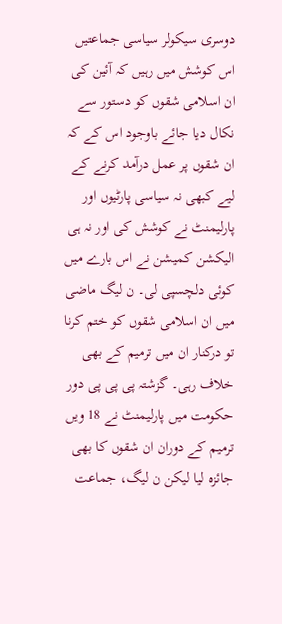دوسری سیکولر سیاسی جماعتیں اس کوشش میں رہیں کہ آئین کی ان اسلامی شقوں کو دستور سے نکال دیا جائے باوجود اس کے کہ ان شقوں پر عمل درآمد کرنے کے لیے کبھی نہ سیاسی پارٹیوں اور پارلیمنٹ نے کوشش کی اور نہ ہی الیکشن کمیشن نے اس بارے میں کوئی دلچسپی لی۔ ن لیگ ماضی میں ان اسلامی شقوں کو ختم کرنا تو درکنار ان میں ترمیم کے بھی خلاف رہی۔ گزشتہ پی پی پی دور حکومت میں پارلیمنٹ نے 18 ویں ترمیم کے دوران ان شقوں کا بھی جائزہ لیا لیکن ن لیگ، جماعت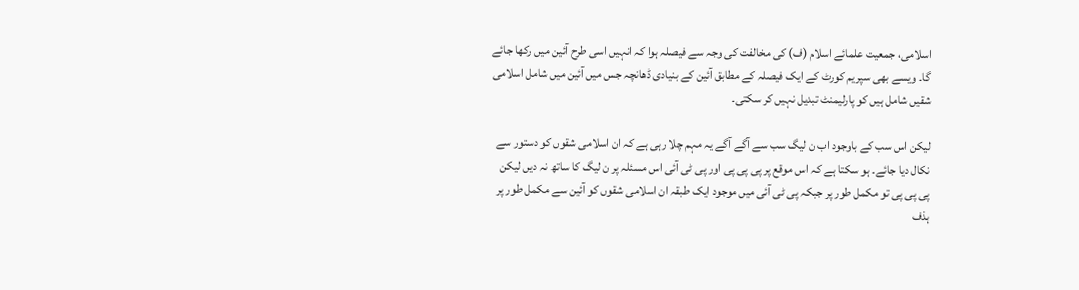اسلامی، جمعیت علمائے اسلام (ف) کی مخالفت کی وجہ سے فیصلہ ہوا کہ انہیں اسی طرح آئین میں رکھا جائے گا۔ ویسے بھی سپریم کورٹ کے ایک فیصلہ کے مطابق آئین کے بنیادی ڈھانچہ جس میں آئین میں شامل اسلامی شقیں شامل ہیں کو پارلیمنٹ تبدیل نہیں کر سکتی۔

لیکن اس سب کے باوجود اب ن لیگ سب سے آگے آگے یہ مہم چلا رہی ہے کہ ان اسلامی شقوں کو دستور سے نکال دیا جائے۔ ہو سکتا ہے کہ اس موقع پر پی پی پی اور پی ٹی آئی اس مسئلہ پر ن لیگ کا ساتھ نہ دیں لیکن پی پی پی تو مکمل طور پر جبکہ پی ٹی آئی میں موجود ایک طبقہ ان اسلامی شقوں کو آئین سے مکمل طور پر ہذف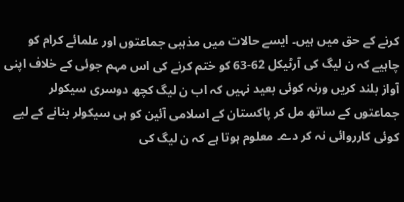کرنے کے حق میں ہیں۔ ایسے حالات میں مذہبی جماعتوں اور علمائے کرام کو چاہیے کہ ن لیگ کی آرٹیکل 62-63 کو ختم کرنے کی اس مہم جوئی کے خلاف اپنی آواز بلند کریں ورنہ کوئی بعید نہیں کہ اب ن لیگ کچھ دوسری سیکولر جماعتوں کے ساتھ مل کر پاکستان کے اسلامی آئین کو ہی سیکولر بنانے کے لیے کوئی کارروائی نہ کر دے۔ معلوم ہوتا ہے کہ ن لیگ کی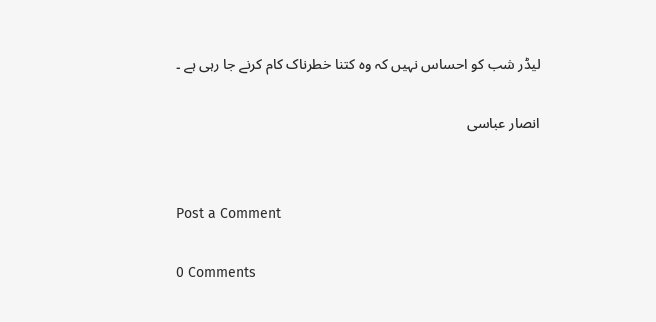لیڈر شب کو احساس نہیں کہ وہ کتنا خطرناک کام کرنے جا رہی ہے ۔

انصار عباسی


Post a Comment

0 Comments